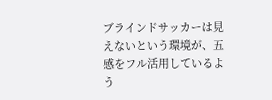ブラインドサッカーは見えないという環境が、五感をフル活用しているよう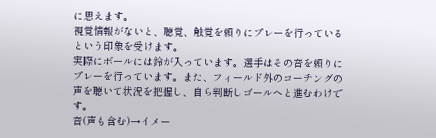に思えます。
視覚情報がないと、聴覚、触覚を頼りにプレーを行っているという印象を受けます。
実際にボールには鈴が入っています。選手はその音を頼りにプレーを行っています。また、フィールド外のコーチングの声を聴いて状況を把握し、自ら判断しゴールへと進むわけです。
音(声も含む)→イメー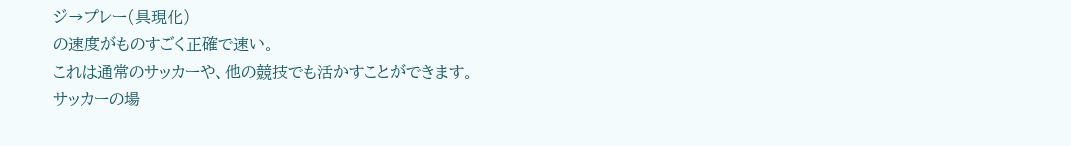ジ→プレー(具現化)
の速度がものすごく正確で速い。
これは通常のサッカーや、他の競技でも活かすことができます。
サッカーの場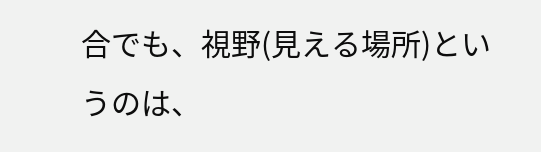合でも、視野(見える場所)というのは、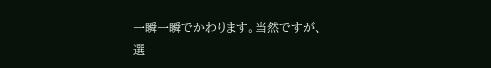一瞬一瞬でかわります。当然ですが、
選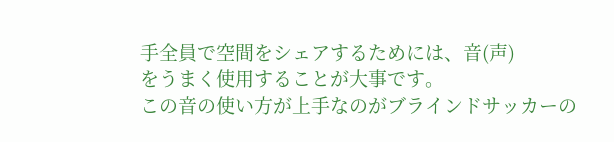手全員で空間をシェアするためには、音(声)
をうまく使用することが大事です。
この音の使い方が上手なのがブラインドサッカーの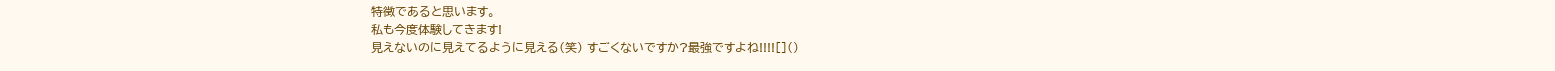特徴であると思います。
私も今度体験してきます!
見えないのに見えてるように見える(笑) すごくないですか?最強ですよね!!!![]()